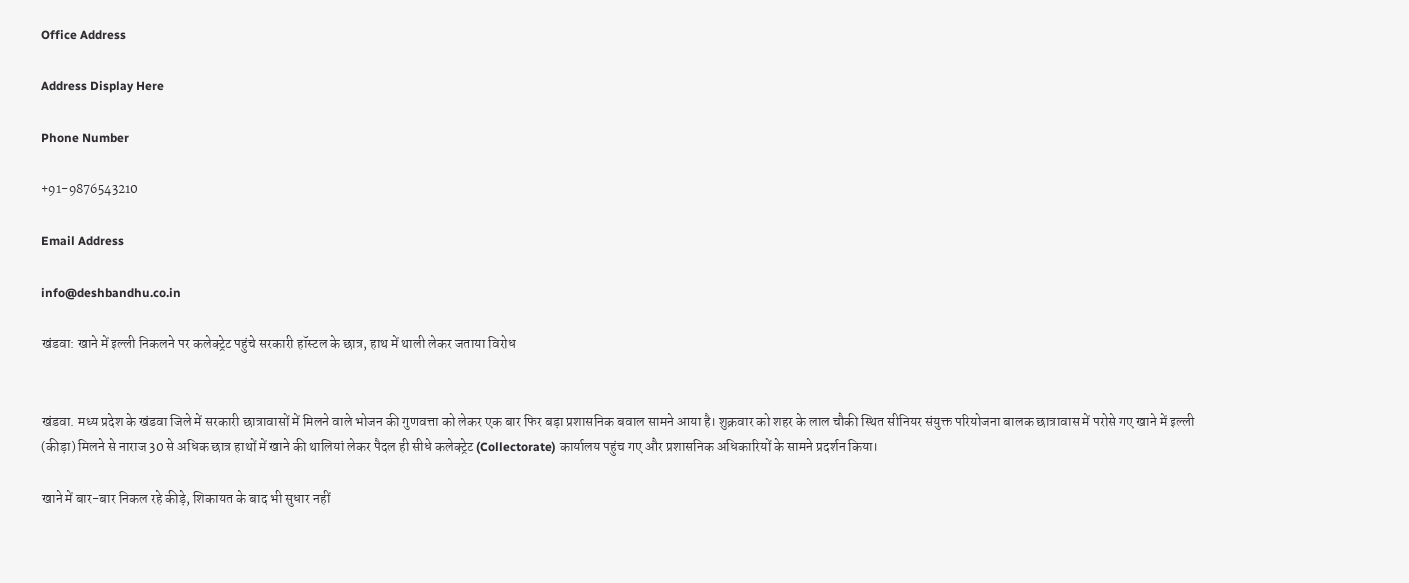Office Address

Address Display Here

Phone Number

+91-9876543210

Email Address

info@deshbandhu.co.in

खंडवा: खाने में इल्ली निकलने पर कलेक्ट्रेट पहुंचे सरकारी हॉस्टल के छात्र, हाथ में थाली लेकर जताया विरोध


खंडवा. मध्य प्रदेश के खंडवा जिले में सरकारी छात्रावासों में मिलने वाले भोजन की गुणवत्ता को लेकर एक बार फिर बड़ा प्रशासनिक बवाल सामने आया है। शुक्रवार को शहर के लाल चौकी स्थित सीनियर संयुक्त परियोजना बालक छात्रावास में परोसे गए खाने में इल्ली (कीड़ा) मिलने से नाराज 30 से अधिक छात्र हाथों में खाने की थालियां लेकर पैदल ही सीधे कलेक्ट्रेट (Collectorate) कार्यालय पहुंच गए और प्रशासनिक अधिकारियों के सामने प्रदर्शन किया।

खाने में बार-बार निकल रहे कीड़े, शिकायत के बाद भी सुधार नहीं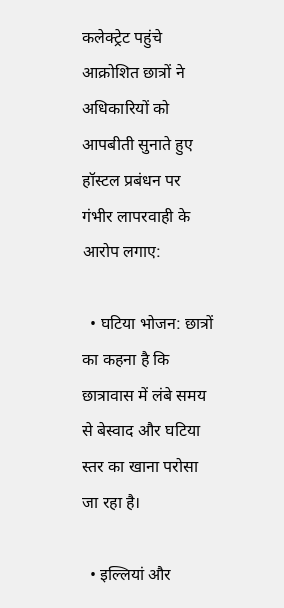कलेक्ट्रेट पहुंचे आक्रोशित छात्रों ने अधिकारियों को आपबीती सुनाते हुए हॉस्टल प्रबंधन पर गंभीर लापरवाही के आरोप लगाए:

  • घटिया भोजन: छात्रों का कहना है कि छात्रावास में लंबे समय से बेस्वाद और घटिया स्तर का खाना परोसा जा रहा है।

  • इल्लियां और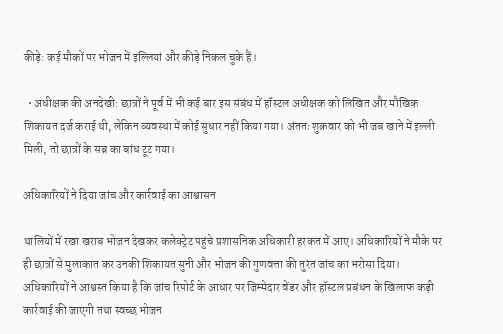कीड़े: कई मौकों पर भोजन में इल्लियां और कीड़े निकल चुके हैं।

  • अधीक्षक की अनदेखी: छात्रों ने पूर्व में भी कई बार इस संबंध में हॉस्टल अधीक्षक को लिखित और मौखिक शिकायत दर्ज कराई थी, लेकिन व्यवस्था में कोई सुधार नहीं किया गया। अंततः शुक्रवार को भी जब खाने में इल्ली मिली, तो छात्रों के सब्र का बांध टूट गया।

अधिकारियों ने दिया जांच और कार्रवाई का आश्वासन

थालियों में रखा खराब भोजन देखकर कलेक्ट्रेट पहुंचे प्रशासनिक अधिकारी हरकत में आए। अधिकारियों ने मौके पर ही छात्रों से मुलाकात कर उनकी शिकायत सुनी और भोजन की गुणवत्ता की तुरंत जांच का भरोसा दिया। अधिकारियों ने आश्वस्त किया है कि जांच रिपोर्ट के आधार पर जिम्मेदार वेंडर और हॉस्टल प्रबंधन के खिलाफ कड़ी कार्रवाई की जाएगी तथा स्वच्छ भोजन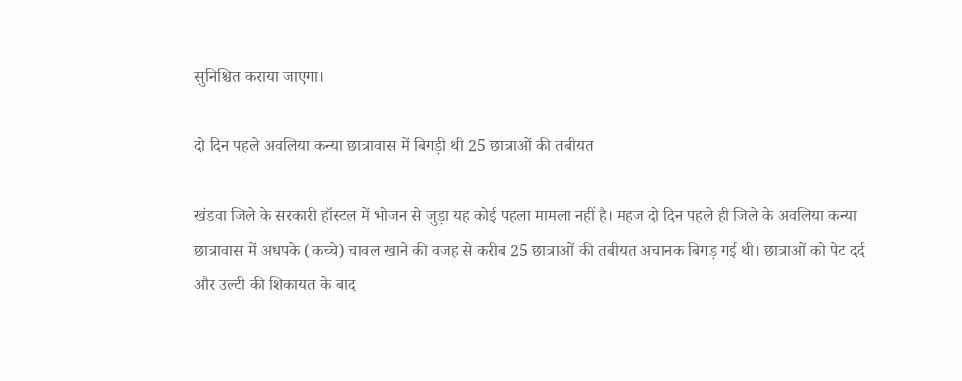सुनिश्चित कराया जाएगा।

दो दिन पहले अवलिया कन्या छात्रावास में बिगड़ी थी 25 छात्राओं की तबीयत

खंडवा जिले के सरकारी हॉस्टल में भोजन से जुड़ा यह कोई पहला मामला नहीं है। महज दो दिन पहले ही जिले के अवलिया कन्या छात्रावास में अधपके (कच्चे) चावल खाने की वजह से करीब 25 छात्राओं की तबीयत अचानक बिगड़ गई थी। छात्राओं को पेट दर्द और उल्टी की शिकायत के बाद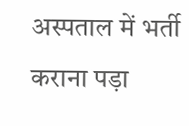अस्पताल में भर्ती कराना पड़ा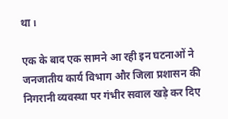था।

एक के बाद एक सामने आ रही इन घटनाओं ने जनजातीय कार्य विभाग और जिला प्रशासन की निगरानी व्यवस्था पर गंभीर सवाल खड़े कर दिए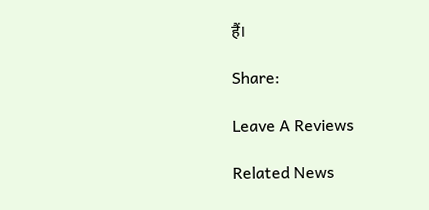हैं।

Share:

Leave A Reviews

Related News